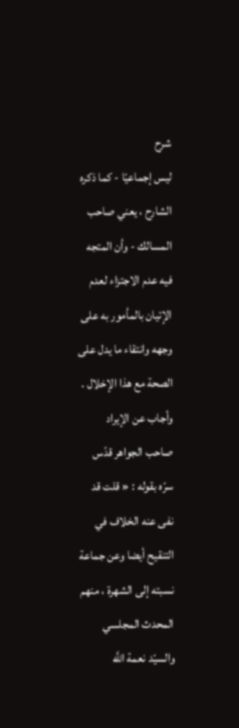شرح
ليس إجماعيّا - كما ذكره الشارح ، يعني صاحب المسالك - وأن المتجه فيه عدم الاجتزاء لعدم الإتيان بالمأمور به على وجهه وانتقاء ما يدل على الصحة مع هذا الإخلال .
وأجاب عن الإيراد صاحب الجواهر قدّس سرّه بقوله : « قلت قد نفى عنه الخلاف في التنقيح أيضا وعن جماعة نسبته إلى الشهرة ، منهم المحدث المجلسي والسيّد نعمة اللَّه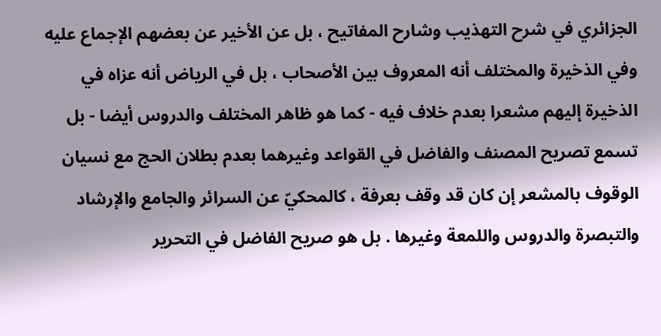الجزائري في شرح التهذيب وشارح المفاتيح ، بل عن الأخير عن بعضهم الإجماع عليه وفي الذخيرة والمختلف أنه المعروف بين الأصحاب ، بل في الرياض أنه عزاه في الذخيرة إليهم مشعرا بعدم خلاف فيه - كما هو ظاهر المختلف والدروس أيضا - بل تسمع تصريح المصنف والفاضل في القواعد وغيرهما بعدم بطلان الحج مع نسيان الوقوف بالمشعر إن كان قد وقف بعرفة ، كالمحكيّ عن السرائر والجامع والإرشاد والتبصرة والدروس واللمعة وغيرها . بل هو صريح الفاضل في التحرير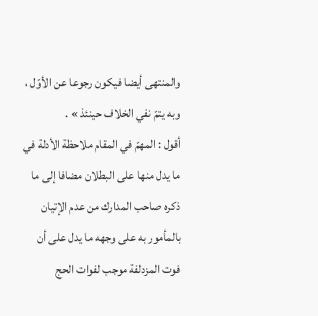والمنتهى أيضا فيكون رجوعا عن الأوّل ، وبه يتمّ نفي الخلاف حينئذ » .
أقول : المهمّ في المقام ملاحظة الأدلة في ما يدل منها على البطلان مضافا إلى ما ذكره صاحب المدارك من عدم الإتيان بالمأمور به على وجهه ما يدل على أن فوت المزدلفة موجب لفوات الحج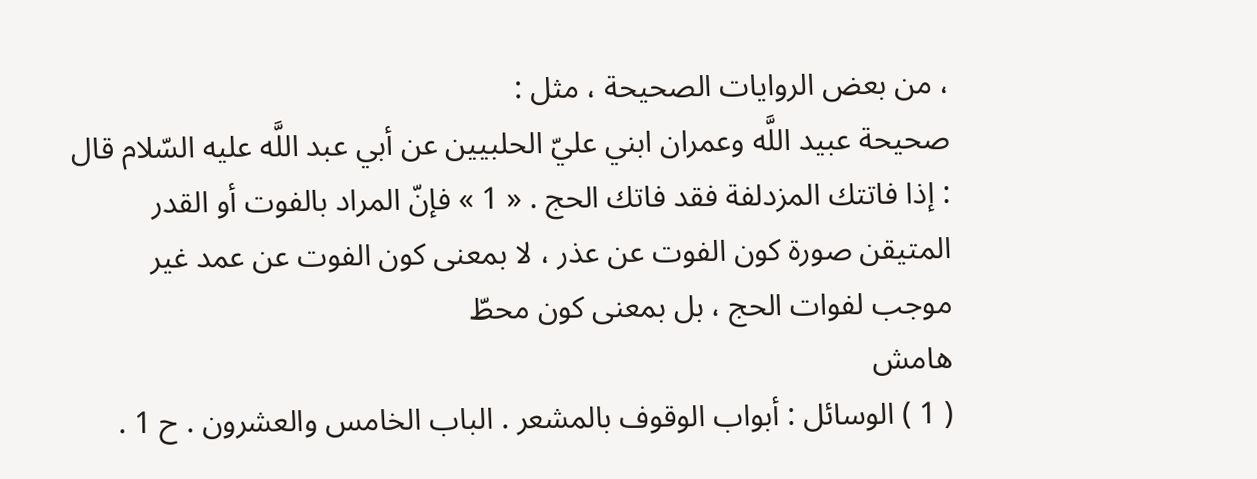، من بعض الروايات الصحيحة ، مثل :
صحيحة عبيد اللَّه وعمران ابني عليّ الحلبيين عن أبي عبد اللَّه عليه السّلام قال : إذا فاتتك المزدلفة فقد فاتك الحج . « 1 » فإنّ المراد بالفوت أو القدر المتيقن صورة كون الفوت عن عذر ، لا بمعنى كون الفوت عن عمد غير موجب لفوات الحج ، بل بمعنى كون محطّ
هامش
( 1 ) الوسائل : أبواب الوقوف بالمشعر . الباب الخامس والعشرون . ح 1 .